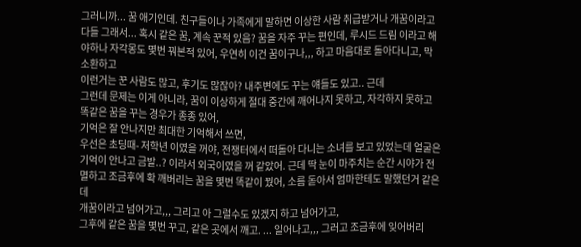그러니까... 꿈 애기인데. 친구들이나 가족에게 말하면 이상한 사람 취급받거나 개꿈이라고
다들 그래서... 혹시 같은 꿈, 계속 꾼적 있음? 꿈을 자주 꾸는 편인데, 루시드 드림 이라고 해야하나 자각몽도 몇번 꿔본적 있어, 우연히 이건 꿈이구나,,, 하고 마음대로 돌아다니고, 막 소환하고
이런거는 꾼 사람도 많고, 후기도 많잖아? 내주변에도 꾸는 얘들도 있고.. 근데
그런데 문제는 이게 아니라, 꿈이 이상하게 절대 중간에 깨어나지 못하고, 자각하지 못하고 똑같은 꿈을 꾸는 경우가 종종 있어,
기억은 잘 안나지만 최대한 기억해서 쓰면,
우선은 초딩때- 저학년 이였을 꺼야, 전쟁터에서 떠돌아 다니는 소녀를 보고 있었는데 얼굴은 기억이 안나고 금발..? 이라서 외국이였을 꺼 같았어. 근데 딱 눈이 마주치는 순간 시야가 전멸하고 조금후에 확 깨버리는 꿈을 몇번 똑같이 꿨어, 소름 돋아서 엄마한테도 말했던거 같은데
개꿈이라고 넘어가고,,, 그리고 아 그럴수도 있겠지 하고 넘어가고,
그후에 같은 꿈을 몇번 꾸고, 같은 곳에서 깨고. ... 일어나고,,, 그러고 조금후에 잊어버리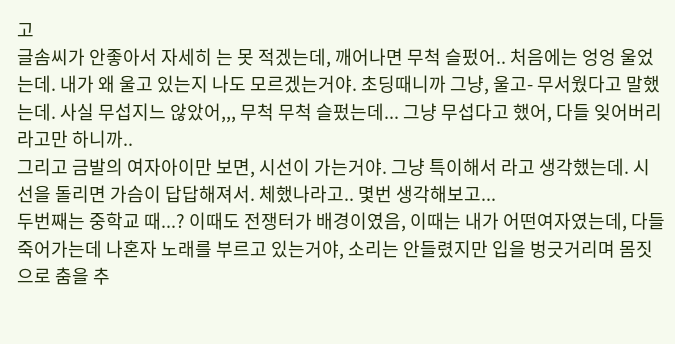고
글솜씨가 안좋아서 자세히 는 못 적겠는데, 깨어나면 무척 슬펐어.. 처음에는 엉엉 울었는데. 내가 왜 울고 있는지 나도 모르겠는거야. 초딩때니까 그냥, 울고- 무서웠다고 말했는데. 사실 무섭지느 않았어,,, 무척 무척 슬펐는데... 그냥 무섭다고 했어, 다들 잊어버리라고만 하니까..
그리고 금발의 여자아이만 보면, 시선이 가는거야. 그냥 특이해서 라고 생각했는데. 시선을 돌리면 가슴이 답답해져서. 체했나라고.. 몇번 생각해보고...
두번째는 중학교 때...? 이때도 전쟁터가 배경이였음, 이때는 내가 어떤여자였는데, 다들 죽어가는데 나혼자 노래를 부르고 있는거야, 소리는 안들렸지만 입을 벙긋거리며 몸짓으로 춤을 추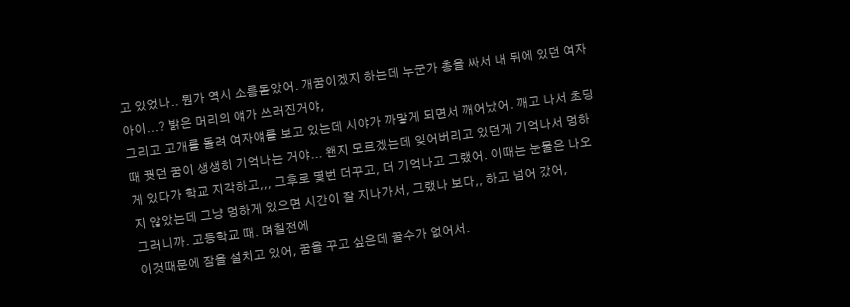고 있었나.. 뭔가 역시 소름돋았어. 개꿈이겠지 하는데 누군가 총을 싸서 내 뒤에 있던 여자아이...? 밝은 머리의 얘가 쓰러진거야,
그리고 고개를 돌려 여자얘를 보고 있는데 시야가 까맣게 되면서 깨어났어. 깨고 나서 초딩때 꿧던 꿈이 생생히 기억나는 거야... 왠지 모르겠는데 잊어버리고 있던게 기억나서 멍하게 있다가 학교 지각하고,,, 그후로 몇번 더꾸고, 더 기억나고 그랬어. 이때는 눈물은 나오지 않았는데 그냥 멍하게 있으면 시간이 잘 지나가서, 그랬나 보다,, 하고 넘어 갔어,
그러니까. 고등학교 때. 며칠전에
이것때문에 잠을 설치고 있어, 꿈을 꾸고 싶은데 꿀수가 없어서.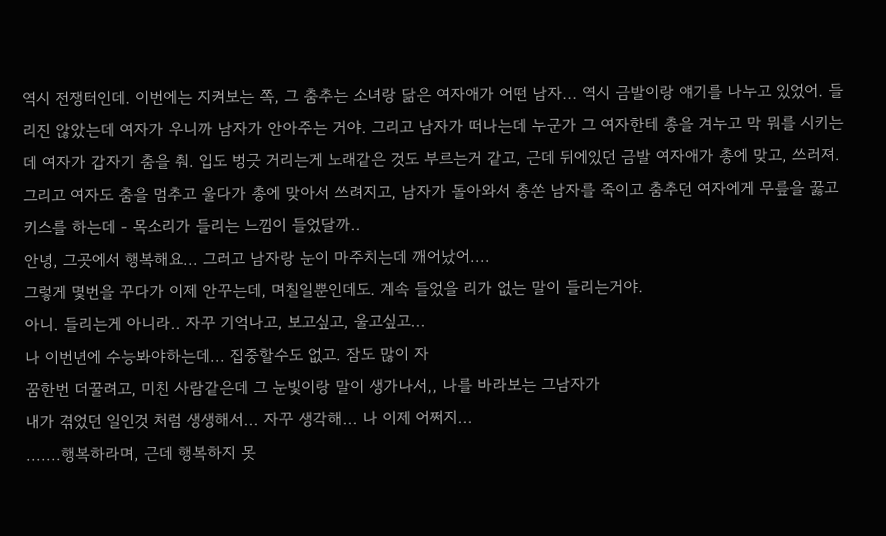역시 전쟁터인데. 이번에는 지켜보는 쪽, 그 춤추는 소녀랑 닮은 여자애가 어떤 남자... 역시 금발이랑 얘기를 나누고 있었어. 들리진 않았는데 여자가 우니까 남자가 안아주는 거야. 그리고 남자가 떠나는데 누군가 그 여자한테 총을 겨누고 막 뭐를 시키는데 여자가 갑자기 춤을 춰. 입도 벙긋 거리는게 노래같은 것도 부르는거 같고, 근데 뒤에있던 금발 여자애가 총에 맞고, 쓰러져. 그리고 여자도 춤을 멈추고 울다가 총에 맞아서 쓰려지고, 남자가 돌아와서 총쏜 남자를 죽이고 춤추던 여자에게 무릎을 꿇고 키스를 하는데 - 목소리가 들리는 느낌이 들었달까..
안녕, 그곳에서 행복해요... 그러고 남자랑 눈이 마주치는데 깨어났어....
그렇게 몇번을 꾸다가 이제 안꾸는데, 며칠일뿐인데도. 계속 들었을 리가 없는 말이 들리는거야.
아니. 들리는게 아니라.. 자꾸 기억나고, 보고싶고, 울고싶고...
나 이번년에 수능봐야하는데... 집중할수도 없고. 잠도 많이 자
꿈한번 더꿀려고, 미친 사람같은데 그 눈빛이랑 말이 생가나서,, 나를 바라보는 그남자가
내가 겪었던 일인것 처럼 생생해서... 자꾸 생각해... 나 이제 어쩌지...
.......행복하라며, 근데 행복하지 못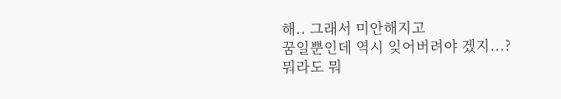해.. 그래서 미안해지고
꿈일뿐인데 역시 잊어버려야 겠지...?
뭐라도 뭐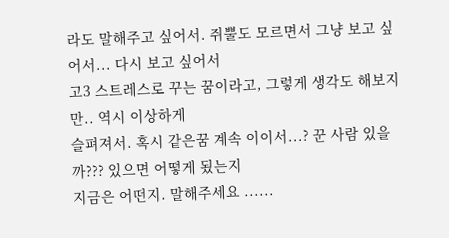라도 말해주고 싶어서. 쥐뿔도 모르면서 그냥 보고 싶어서... 다시 보고 싶어서
고3 스트레스로 꾸는 꿈이라고, 그렇게 생각도 해보지만.. 역시 이상하게
슬펴져서. 혹시 같은꿈 계속 이이서...? 꾼 사람 있을까??? 있으면 어떻게 됬는지
지금은 어떤지. 말해주세요 ......